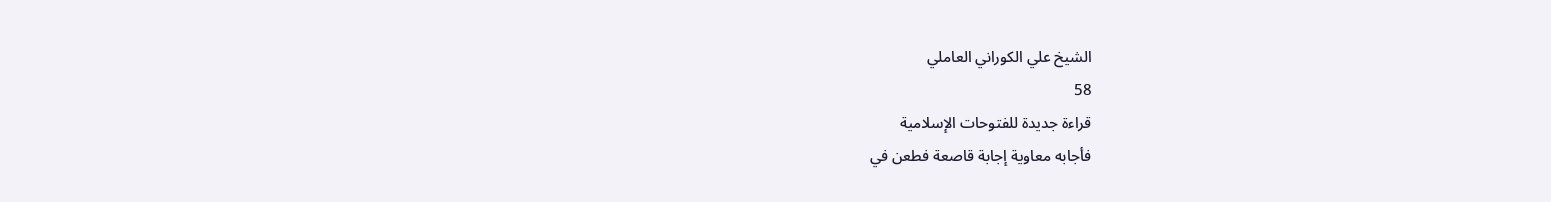الشيخ علي الكوراني العاملي
58
قراءة جديدة للفتوحات الإسلامية
فأجابه معاوية إجابة قاصعة فطعن في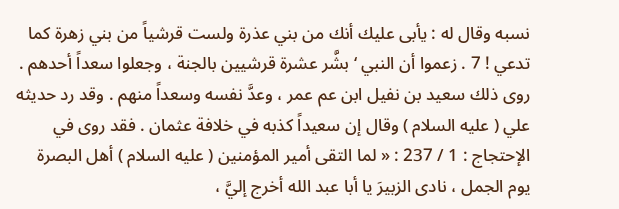نسبه وقال له : يأبى عليك أنك من بني عذرة ولست قرشياً من بني زهرة كما تدعي ! 7 . زعموا أن النبي ‘ بشَّر عشرة قرشيين بالجنة ، وجعلوا سعداً أحدهم . روى ذلك سعيد بن نفيل ابن عم عمر ، وعدَّ نفسه وسعداً منهم . وقد رد حديثه علي ( عليه السلام ) وقال إن سعيداً كذبه في خلافة عثمان . فقد روى في الإحتجاج : 1 / 237 : « لما التقى أمير المؤمنين ( عليه السلام ) أهل البصرة يوم الجمل ، نادى الزبيرَ يا أبا عبد الله أخرج إليَّ ،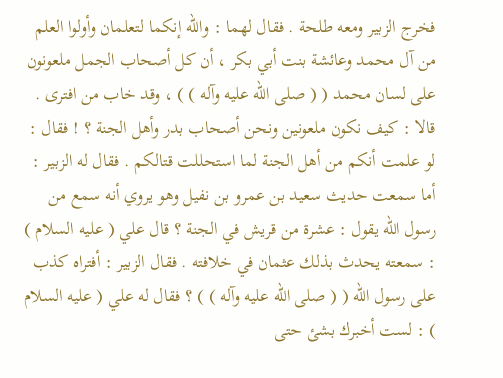فخرج الزبير ومعه طلحة . فقال لهما : والله إنكما لتعلمان وأولوا العلم من آل محمد وعائشة بنت أبي بكر ، أن كل أصحاب الجمل ملعونون على لسان محمد ( ( صلى الله عليه وآله ) ) ، وقد خاب من افترى . قالا : كيف نكون ملعونين ونحن أصحاب بدر وأهل الجنة ؟ ! فقال : لو علمت أنكم من أهل الجنة لما استحللت قتالكم . فقال له الزبير : أما سمعت حديث سعيد بن عمرو بن نفيل وهو يروي أنه سمع من رسول الله يقول : عشرة من قريش في الجنة ؟ قال علي ( عليه السلام ) : سمعته يحدث بذلك عثمان في خلافته . فقال الزبير : أفتراه كذب على رسول الله ( ( صلى الله عليه وآله ) ) ؟ فقال له علي ( عليه السلام ) : لست أخبرك بشئ حتى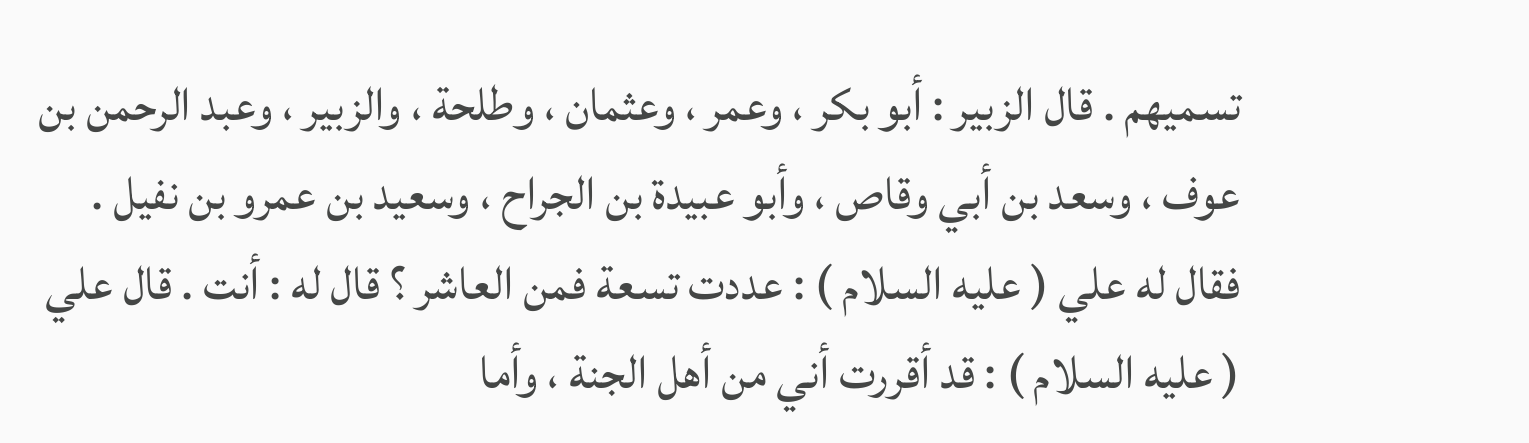تسميهم . قال الزبير : أبو بكر ، وعمر ، وعثمان ، وطلحة ، والزبير ، وعبد الرحمن بن عوف ، وسعد بن أبي وقاص ، وأبو عبيدة بن الجراح ، وسعيد بن عمرو بن نفيل . فقال له علي ( عليه السلام ) : عددت تسعة فمن العاشر ؟ قال له : أنت . قال علي ( عليه السلام ) : قد أقررت أني من أهل الجنة ، وأما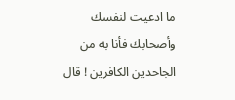ما ادعيت لنفسك وأصحابك فأنا به من الجاحدين الكافرين ! قال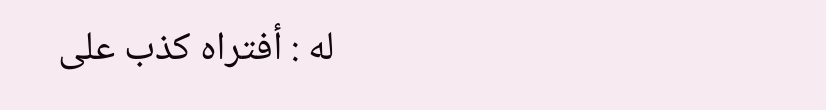له : أفتراه كذب على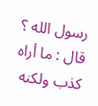رسول الله ؟ قال : ما أراه كذب ولكنه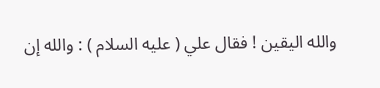والله اليقين ! فقال علي ( عليه السلام ) : والله إن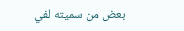بعض من سميته لفي